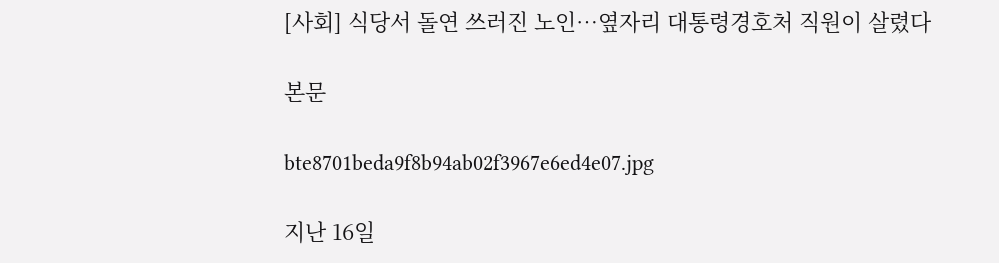[사회] 식당서 돌연 쓰러진 노인…옆자리 대통령경호처 직원이 살렸다

본문

bte8701beda9f8b94ab02f3967e6ed4e07.jpg

지난 16일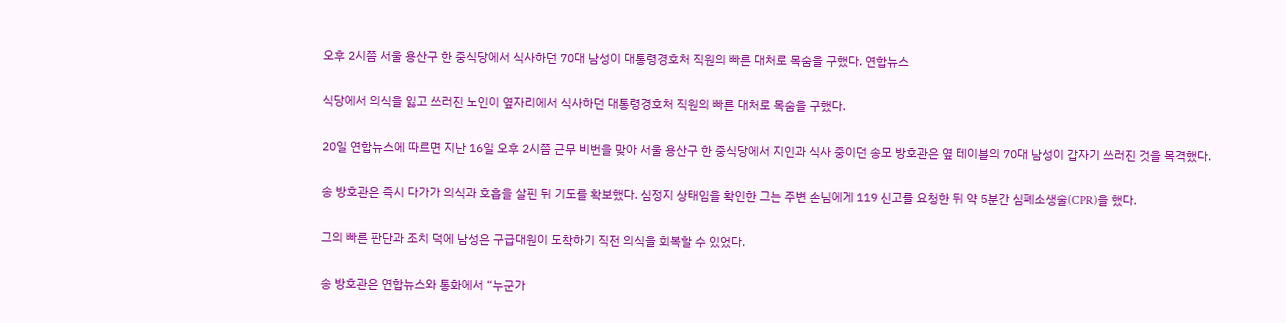오후 2시쯤 서울 용산구 한 중식당에서 식사하던 70대 남성이 대통령경호처 직원의 빠른 대처로 목숨을 구했다. 연합뉴스

식당에서 의식을 잃고 쓰러진 노인이 옆자리에서 식사하던 대통령경호처 직원의 빠른 대처로 목숨을 구했다.

20일 연합뉴스에 따르면 지난 16일 오후 2시쯤 근무 비번을 맞아 서울 용산구 한 중식당에서 지인과 식사 중이던 송모 방호관은 옆 테이블의 70대 남성이 갑자기 쓰러진 것을 목격했다.

송 방호관은 즉시 다가가 의식과 호흡을 살핀 뒤 기도를 확보했다. 심정지 상태임을 확인한 그는 주변 손님에게 119 신고를 요청한 뒤 약 5분간 심폐소생술(CPR)을 했다.

그의 빠른 판단과 조치 덕에 남성은 구급대원이 도착하기 직전 의식을 회복할 수 있었다.

송 방호관은 연합뉴스와 통화에서 “누군가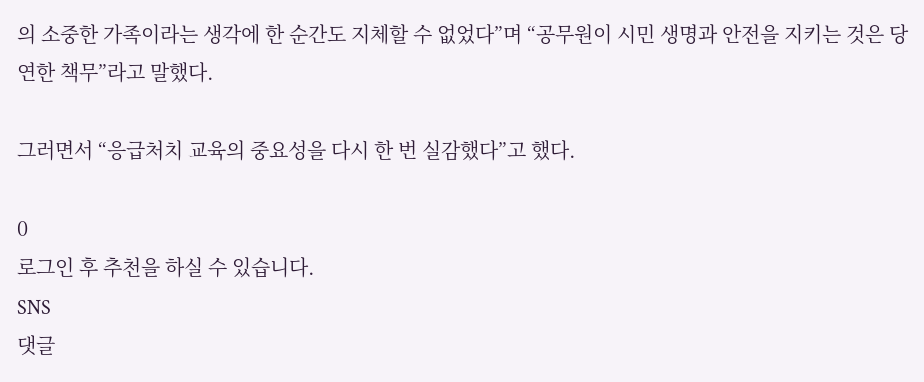의 소중한 가족이라는 생각에 한 순간도 지체할 수 없었다”며 “공무원이 시민 생명과 안전을 지키는 것은 당연한 책무”라고 말했다.

그러면서 “응급처치 교육의 중요성을 다시 한 번 실감했다”고 했다.

0
로그인 후 추천을 하실 수 있습니다.
SNS
댓글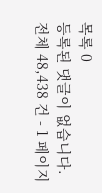목록 0
등록된 댓글이 없습니다.
전체 48,438 건 - 1 페이지